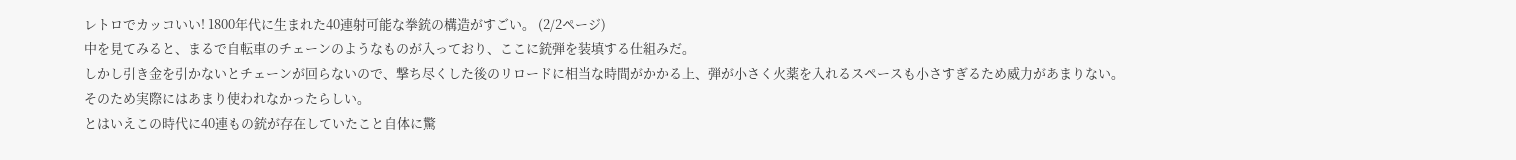レトロでカッコいい! 1800年代に生まれた40連射可能な拳銃の構造がすごい。 (2/2ページ)
中を見てみると、まるで自転車のチェーンのようなものが入っており、ここに銃弾を装填する仕組みだ。
しかし引き金を引かないとチェーンが回らないので、撃ち尽くした後のリロードに相当な時間がかかる上、弾が小さく火薬を入れるスペースも小さすぎるため威力があまりない。
そのため実際にはあまり使われなかったらしい。
とはいえこの時代に40連もの銃が存在していたこと自体に驚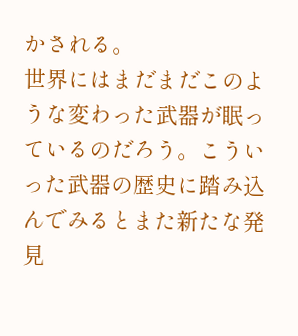かされる。
世界にはまだまだこのような変わった武器が眠っているのだろう。こういった武器の歴史に踏み込んでみるとまた新たな発見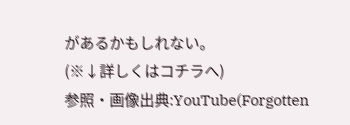があるかもしれない。
(※↓詳しくはコチラへ)
参照・画像出典:YouTube(Forgotten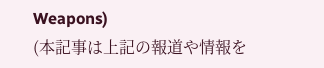Weapons)
(本記事は上記の報道や情報を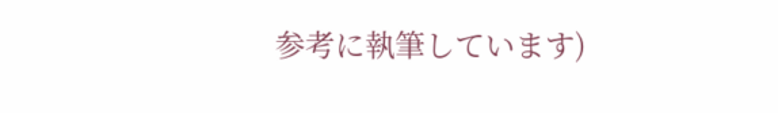参考に執筆しています)